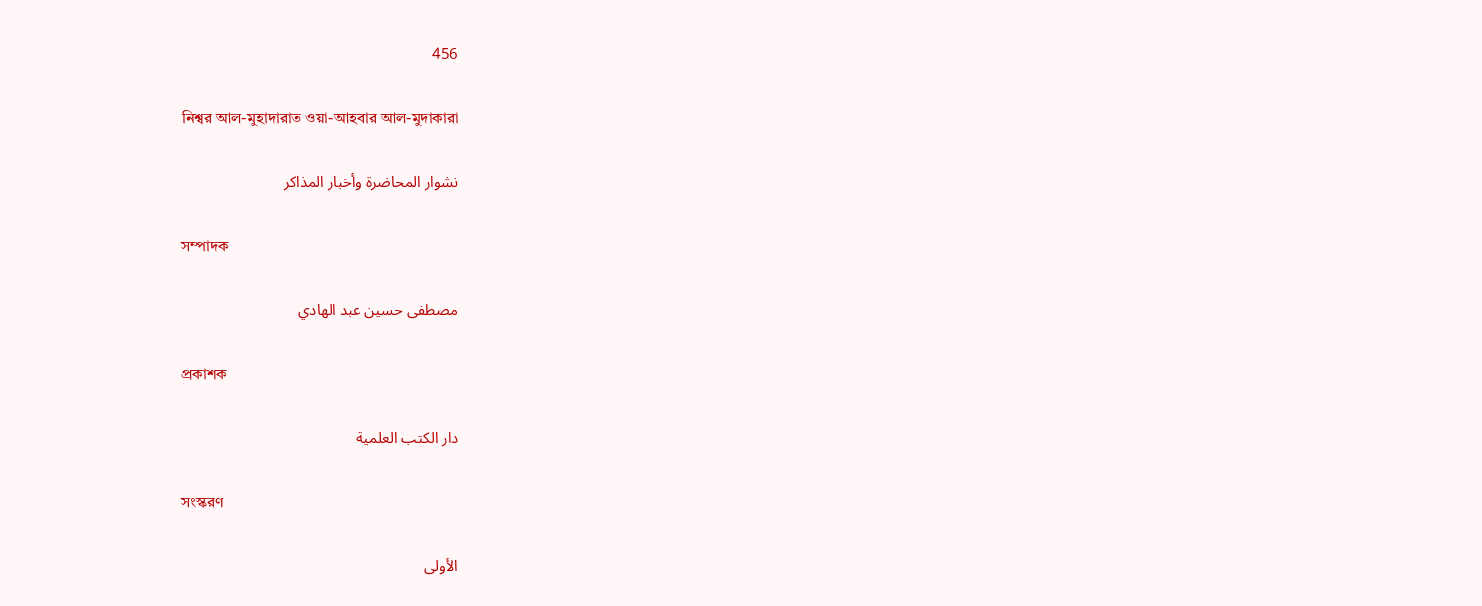456

নিশ্বর আল-মুহাদারাত ওয়া-আহবার আল-মুদাকারা

نشوار المحاضرة وأخبار المذاكر

সম্পাদক

مصطفى حسين عبد الهادي

প্রকাশক

دار الكتب العلمية

সংস্করণ

الأولى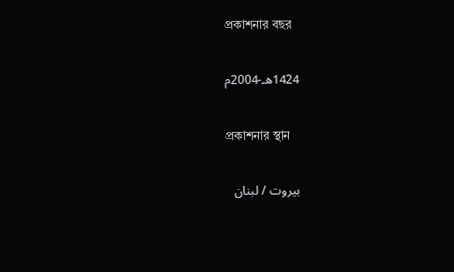প্রকাশনার বছর

1424هـ-2004م

প্রকাশনার স্থান

بيروت / لبنان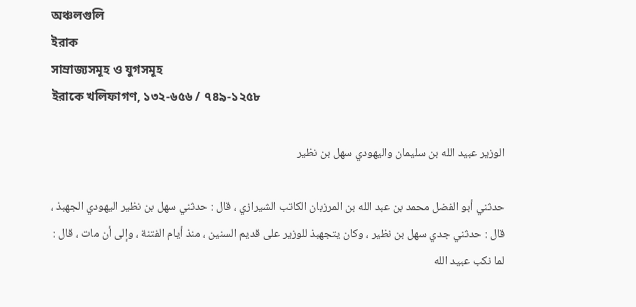অঞ্চলগুলি
ইরাক
সাম্রাজ্যসমূহ ও যুগসমূহ
ইরাকে খলিফাগণ, ১৩২-৬৫৬ / ৭৪৯-১২৫৮

الوزير عبيد الله بن سليمان واليهودي سهل بن نظير

حدثني أبو الفضل محمد بن عبد الله بن المرزبان الكاتب الشيرازي ، قال : حدثني سهل بن نظير اليهودي الجهبذ ، قال : حدثني جدي سهل بن نظير ، وكان يتجهبذ للوزير على قديم السنين ، منذ أيام الفتنة ، وإلى أن مات ، قال : لما نكب عبيد الله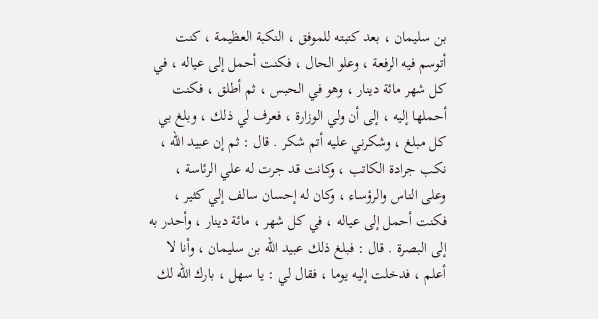بن سليمان ، بعد كتبته للموفق ، النكبة العظيمة ، كنت أتوسم فيه الرفعة ، وعلو الحال ، فكنت أحمل إلى عياله ، في كل شهر مائة دينار ، وهو في الحبس ، ثم أطلق ، فكنت أحملها إليه ، إلى أن ولي الوزارة ، فعرف لي ذلك ، وبلغ بي كل مبلغ ، وشكرني عليه أتم شكر . قال : ثم إن عبيد الله ، نكب جرادة الكاتب ، وكانت قد جرت له علي الرئاسة ، وعلى الناس والرؤساء ، وكان له إحسان سالف إلي كثير ، فكنت أحمل إلى عياله ، في كل شهر ، مائة دينار ، وأحدر به إلى البصرة . قال : فبلغ ذلك عبيد الله بن سليمان ، وأنا لا أعلم ، فدخلت إليه يوما ، فقال لي : يا سهل ، بارك الله لك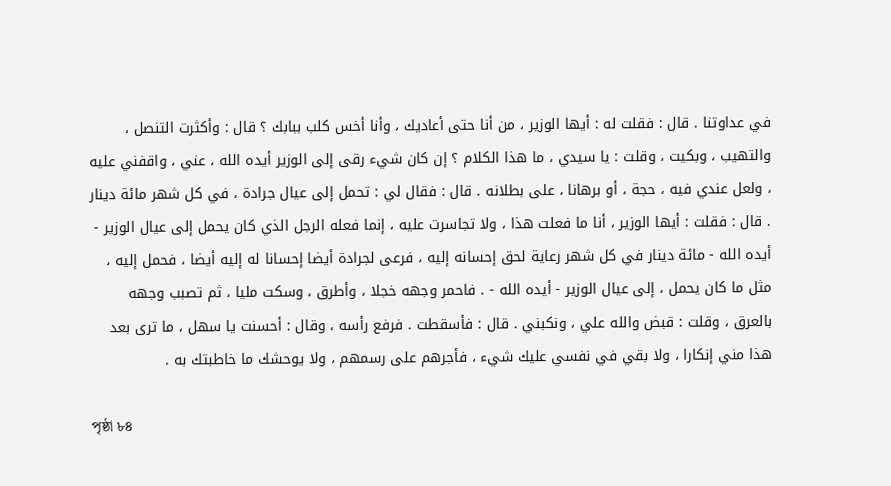في عداوتنا . قال : فقلت له : أيها الوزير ، من أنا حتى أعاديك ، وأنا أخس كلب ببابك ؟ قال : وأكثرت التنصل ، والتهيب ، وبكيت ، وقلت : يا سيدي ، ما هذا الكلام ؟ إن كان شيء رقى إلى الوزير أيده الله ، عني ، واقفني عليه ، ولعل عندي فيه ، حجة ، أو برهانا ، على بطلانه . قال : فقال لي : تحمل إلى عيال جرادة ، في كل شهر مائة دينار . قال : فقلت : أيها الوزير ، أنا ما فعلت هذا ، ولا تجاسرت عليه ، إنما فعله الرجل الذي كان يحمل إلى عيال الوزير - أيده الله - مائة دينار في كل شهر رعاية لحق إحسانه إليه ، فرعى لجرادة أيضا إحسانا له إليه أيضا ، فحمل إليه ، مثل ما كان يحمل ، إلى عيال الوزير - أيده الله - . فاحمر وجهه خجلا ، وأطرق ، وسكت مليا ، ثم تصبب وجهه بالعرق ، وقلت : قبض والله علي ، ونكبني . قال : فأسقطت . فرفع رأسه ، وقال : أحسنت يا سهل ، ما ترى بعد هذا مني إنكارا ، ولا بقي في نفسي عليك شيء ، فأجرهم على رسمهم ، ولا يوحشك ما خاطبتك به .

পৃষ্ঠা ৮৪